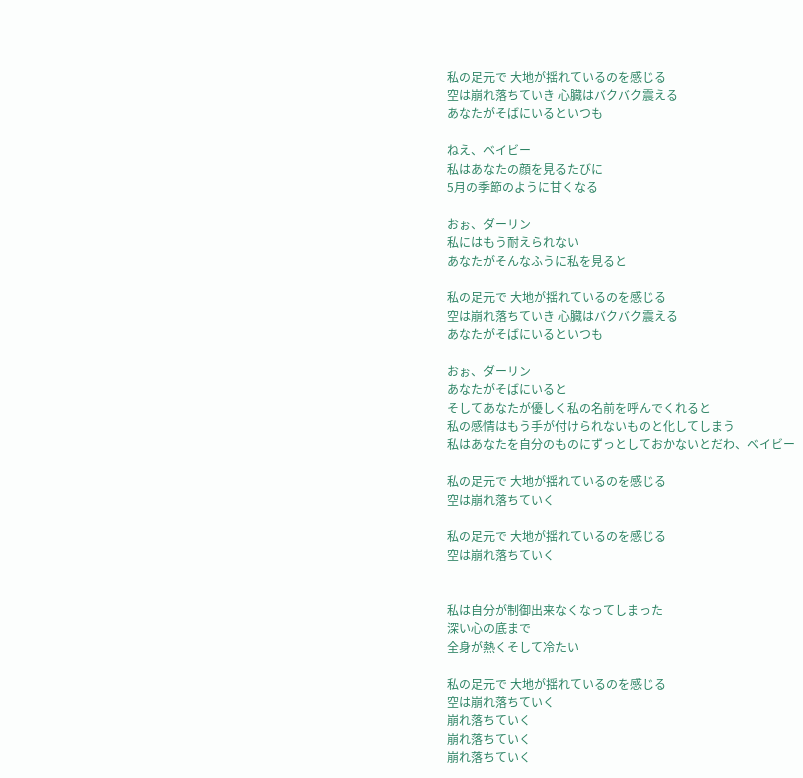私の足元で 大地が揺れているのを感じる
空は崩れ落ちていき 心臓はバクバク震える
あなたがそばにいるといつも

ねえ、ベイビー
私はあなたの顔を見るたびに
5月の季節のように甘くなる

おぉ、ダーリン
私にはもう耐えられない
あなたがそんなふうに私を見ると

私の足元で 大地が揺れているのを感じる
空は崩れ落ちていき 心臓はバクバク震える
あなたがそばにいるといつも

おぉ、ダーリン
あなたがそばにいると
そしてあなたが優しく私の名前を呼んでくれると
私の感情はもう手が付けられないものと化してしまう
私はあなたを自分のものにずっとしておかないとだわ、ベイビー

私の足元で 大地が揺れているのを感じる
空は崩れ落ちていく

私の足元で 大地が揺れているのを感じる
空は崩れ落ちていく


私は自分が制御出来なくなってしまった
深い心の底まで
全身が熱くそして冷たい

私の足元で 大地が揺れているのを感じる
空は崩れ落ちていく
崩れ落ちていく
崩れ落ちていく
崩れ落ちていく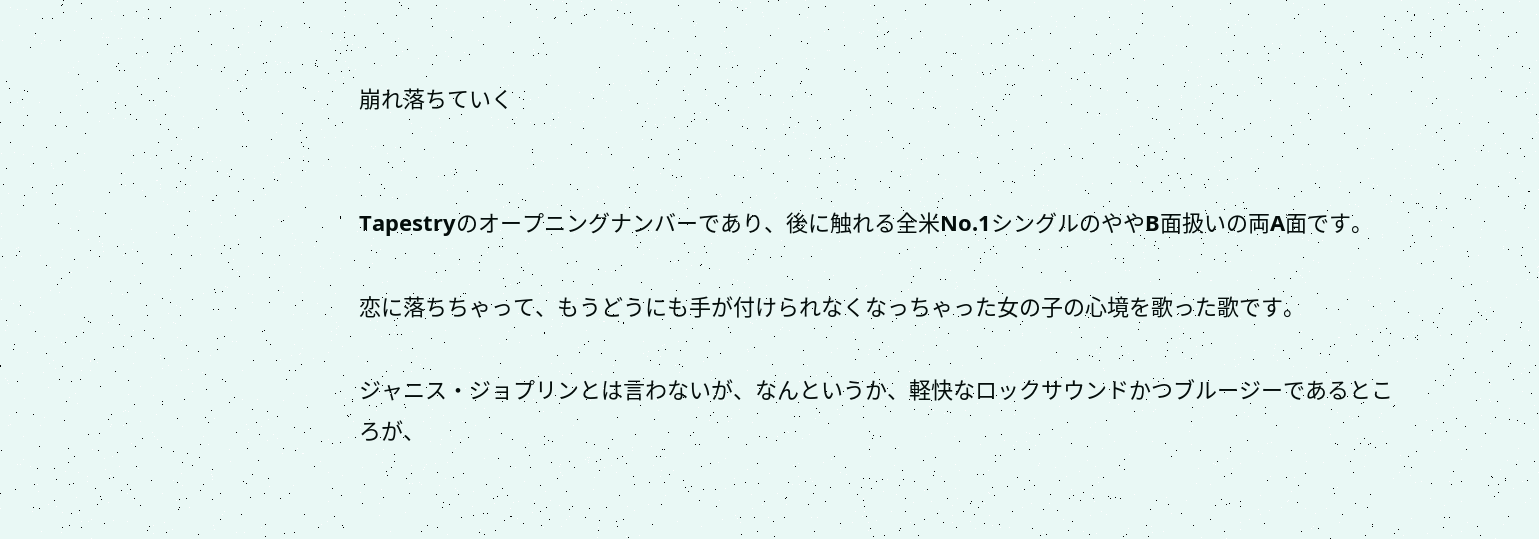崩れ落ちていく


Tapestryのオープニングナンバーであり、後に触れる全米No.1シングルのややB面扱いの両A面です。

恋に落ちちゃって、もうどうにも手が付けられなくなっちゃった女の子の心境を歌った歌です。

ジャニス・ジョプリンとは言わないが、なんというか、軽快なロックサウンドかつブルージーであるところが、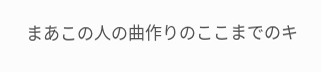まあこの人の曲作りのここまでのキ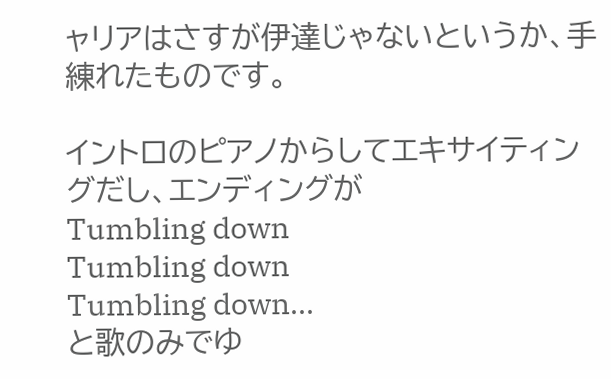ャリアはさすが伊達じゃないというか、手練れたものです。

イントロのピアノからしてエキサイティングだし、エンディングが
Tumbling down
Tumbling down
Tumbling down...
と歌のみでゆ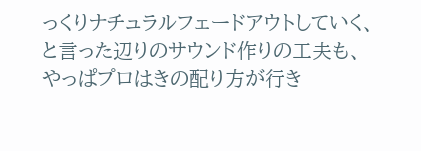っくりナチュラルフェードアウトしていく、と言った辺りのサウンド作りの工夫も、
やっぱプロはきの配り方が行き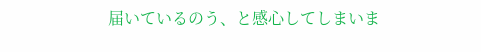届いているのう、と感心してしまいま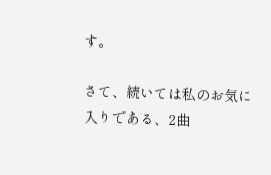す。

さて、続いては私のお気に入りである、2曲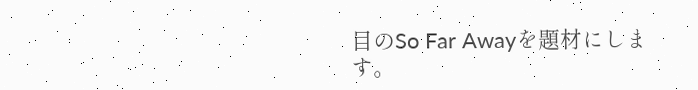目のSo Far Awayを題材にします。